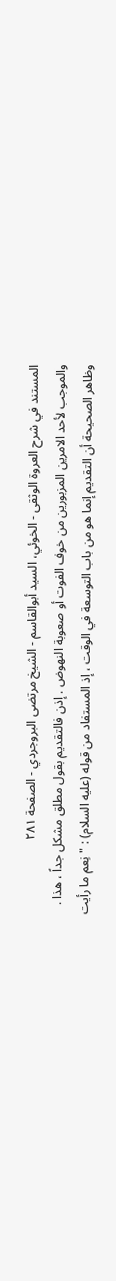المستند في شرح العروة الوثقى - الخوئي، السيد أبوالقاسم - الشيخ مرتضى البروجردي - الصفحة ٢٨١
والموجب لأحد الامرين المزبورين من خوف الفوت أو صعوبة النهوض . إذن فالتقديم بقول مطلق مشكل جداً ، هذا .
وظاهر الصحيحة أن التقديم إنما هو من باب التوسعة في الوقت ، إذ المستفاد من قوله (عليه السلام) : "نِعم ما رأيت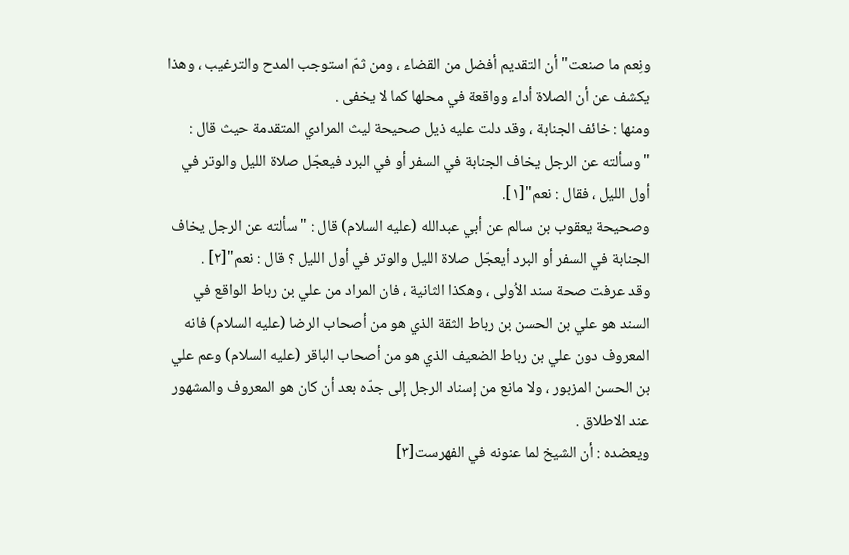ونِعم ما صنعت" أن التقديم أفضل من القضاء ، ومن ثمّ استوجب المدح والترغيب ، وهذا يكشف عن أن الصلاة أداء وواقعة في محلها كما لا يخفى .
ومنها : خائف الجنابة ، وقد دلت عليه ذيل صحيحة ليث المرادي المتقدمة حيث قال : "وسألته عن الرجل يخاف الجنابة في السفر أو في البرد فيعجّل صلاة الليل والوتر في أول الليل ، فقال : نعم"[١].
وصحيحة يعقوب بن سالم عن أبي عبدالله (عليه السلام) قال : "سألته عن الرجل يخاف الجنابة في السفر أو البرد أيعجّل صلاة الليل والوتر في أول الليل ؟ قال : نعم"[٢] .
وقد عرفت صحة سند الاُولى ، وهكذا الثانية ، فان المراد من علي بن رباط الواقع في السند هو علي بن الحسن بن رباط الثقة الذي هو من أصحاب الرضا (عليه السلام) فانه المعروف دون علي بن رباط الضعيف الذي هو من أصحاب الباقر (عليه السلام) وعم علي بن الحسن المزبور ، ولا مانع من إسناد الرجل إلى جدّه بعد أن كان هو المعروف والمشهور عند الاطلاق .
ويعضده : أن الشيخ لما عنونه في الفهرست[٣]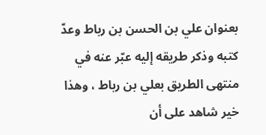بعنوان علي بن الحسن بن رباط وعدّ كتبه وذكر طريقه إليه عبّر عنه في منتهى الطريق بعلي بن رباط ، وهذا خير شاهد على أن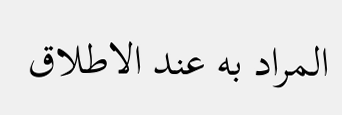المراد به عند الاطلاق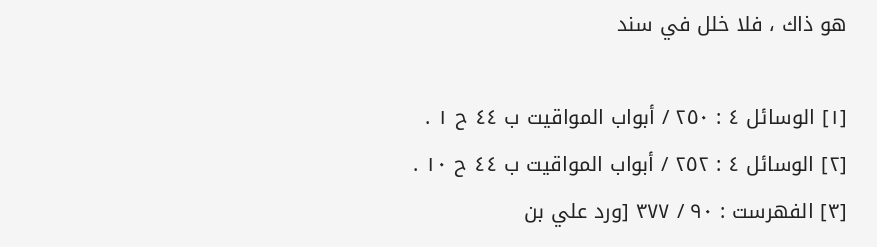هو ذاك ، فلا خلل في سند

[١] الوسائل ٤ : ٢٥٠ / أبواب المواقيت ب ٤٤ ح ١ .
[٢] الوسائل ٤ : ٢٥٢ / أبواب المواقيت ب ٤٤ ح ١٠ .
[٣] الفهرست : ٩٠ / ٣٧٧ [ورد علي بن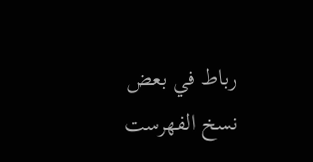رباط في بعض نسخ الفهرست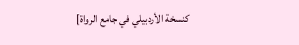كنسخة الأردبيلي في جامع الرواة]